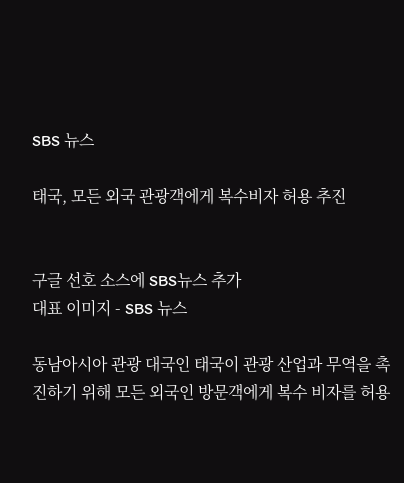SBS 뉴스

태국, 모든 외국 관광객에게 복수비자 허용 추진


구글 선호 소스에 SBS뉴스 추가
대표 이미지 - SBS 뉴스

동남아시아 관광 대국인 태국이 관광 산업과 무역을 촉진하기 위해 모든 외국인 방문객에게 복수 비자를 허용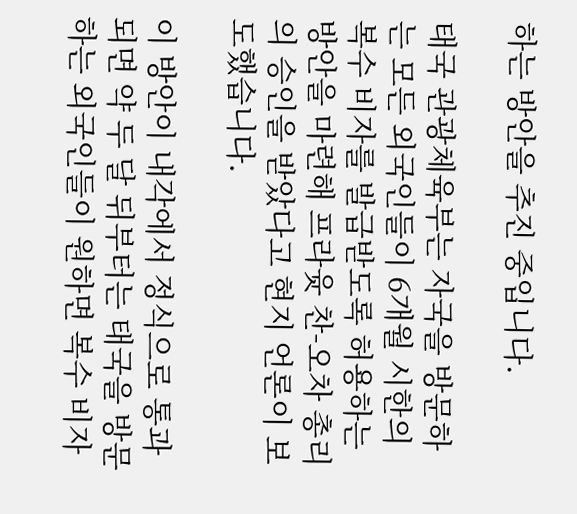하는 방안을 추진 중입니다.

태국 관광체육부는 자국을 방문하는 모든 외국인들이 6개월 시한의 복수 비자를 발급받도록 허용하는 방안을 마련해 프라윳 찬-오차 총리의 승인을 받았다고 현지 언론이 보도했습니다.

이 방안이 내각에서 정식으로 통과되면 약 두 달 뒤부터는 태국을 방문하는 외국인들이 원하면 복수 비자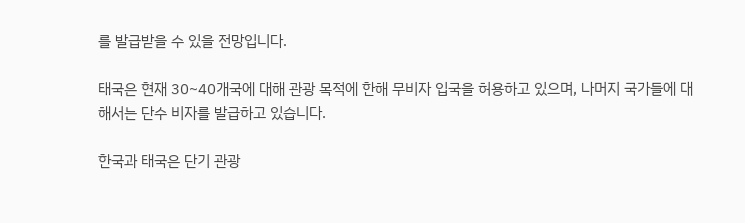를 발급받을 수 있을 전망입니다.

태국은 현재 30~40개국에 대해 관광 목적에 한해 무비자 입국을 허용하고 있으며, 나머지 국가들에 대해서는 단수 비자를 발급하고 있습니다.

한국과 태국은 단기 관광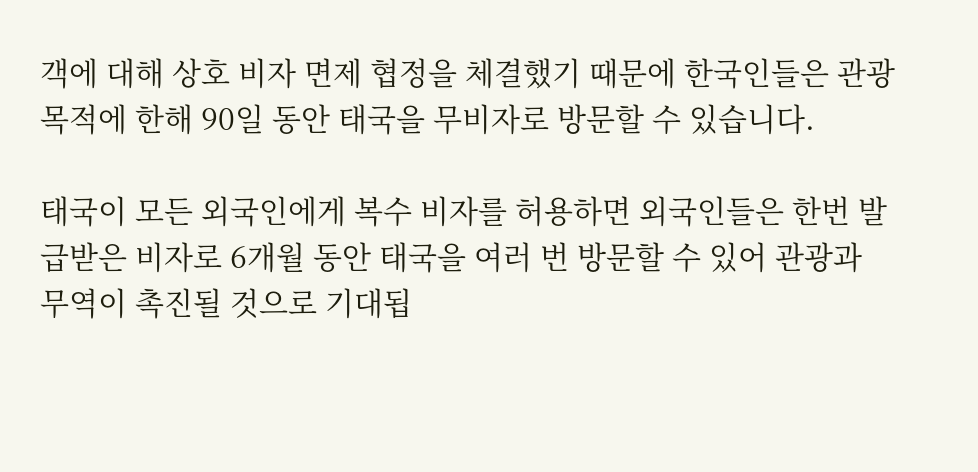객에 대해 상호 비자 면제 협정을 체결했기 때문에 한국인들은 관광 목적에 한해 90일 동안 태국을 무비자로 방문할 수 있습니다.

태국이 모든 외국인에게 복수 비자를 허용하면 외국인들은 한번 발급받은 비자로 6개월 동안 태국을 여러 번 방문할 수 있어 관광과 무역이 촉진될 것으로 기대됩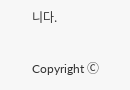니다.

Copyright Ⓒ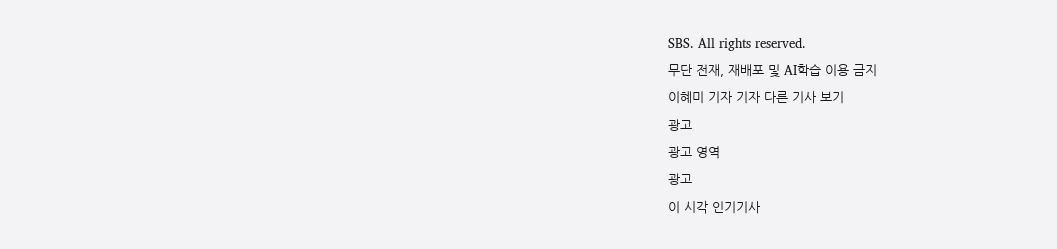SBS. All rights reserved.
무단 전재, 재배포 및 AI학습 이용 금지
이혜미 기자 기자 다른 기사 보기
광고
광고 영역
광고
이 시각 인기기사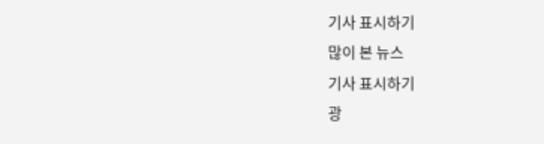기사 표시하기
많이 본 뉴스
기사 표시하기
광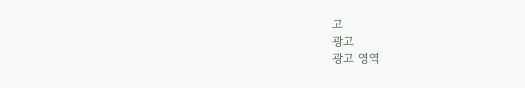고
광고
광고 영역